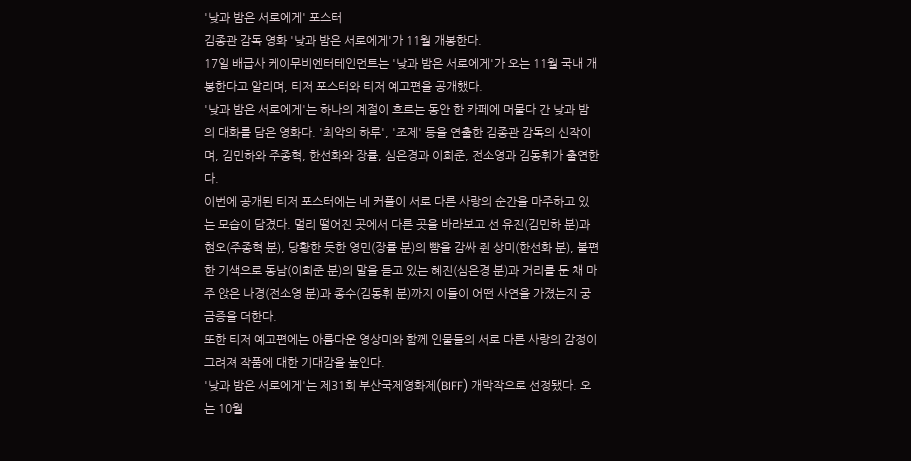'낮과 밤은 서로에게' 포스터
김종관 감독 영화 '낮과 밤은 서로에게'가 11월 개봉한다.
17일 배급사 케이무비엔터테인먼트는 '낮과 밤은 서로에게'가 오는 11월 국내 개봉한다고 알리며, 티저 포스터와 티저 예고편을 공개했다.
'낮과 밤은 서로에게'는 하나의 계절이 흐르는 동안 한 카페에 머물다 간 낮과 밤의 대화를 담은 영화다. '최악의 하루', '조제' 등을 연출한 김종관 감독의 신작이며, 김민하와 주종혁, 한선화와 장률, 심은경과 이희준, 전소영과 김동휘가 출연한다.
이번에 공개된 티저 포스터에는 네 커플이 서로 다른 사랑의 순간을 마주하고 있는 모습이 담겼다. 멀리 떨어진 곳에서 다른 곳을 바라보고 선 유진(김민하 분)과 현오(주종혁 분), 당황한 듯한 영민(장률 분)의 뺨을 감싸 쥔 상미(한선화 분), 불편한 기색으로 동남(이희준 분)의 말을 듣고 있는 혜진(심은경 분)과 거리를 둔 채 마주 앉은 나경(전소영 분)과 종수(김동휘 분)까지 이들이 어떤 사연을 가졌는지 궁금증을 더한다.
또한 티저 예고편에는 아름다운 영상미와 함께 인물들의 서로 다른 사랑의 감정이 그려져 작품에 대한 기대감을 높인다.
'낮과 밤은 서로에게'는 제31회 부산국제영화제(BIFF) 개막작으로 선정됐다. 오는 10월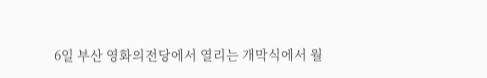6일 부산 영화의전당에서 열리는 개막식에서 월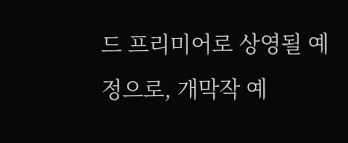드 프리미어로 상영될 예정으로, 개막작 예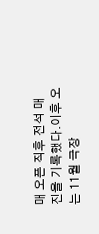매 오픈 직후 전석 매진을 기록했다.이후 오는 11월 극장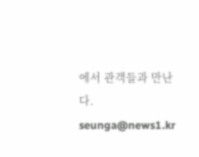에서 관객들과 만난다.
seunga@news1.kr